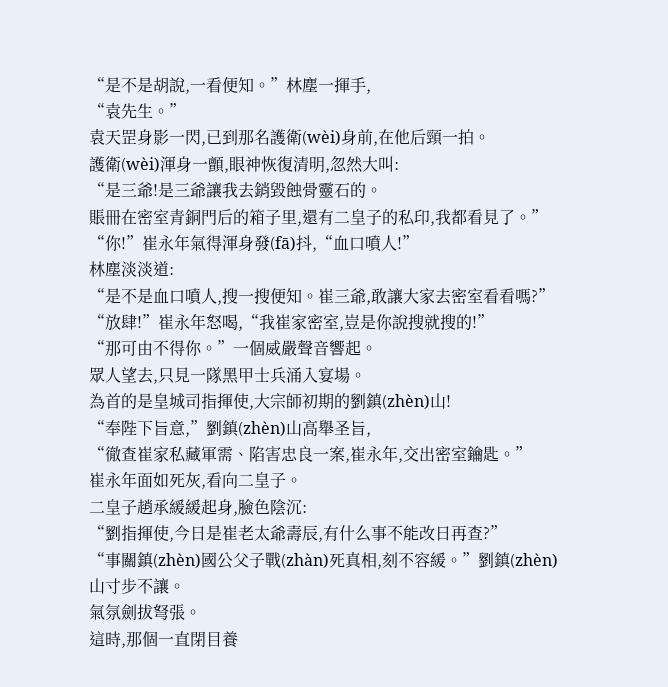“是不是胡說,一看便知。”林塵一揮手,
“袁先生。”
袁天罡身影一閃,已到那名護衛(wèi)身前,在他后頸一拍。
護衛(wèi)渾身一顫,眼神恢復清明,忽然大叫:
“是三爺!是三爺讓我去銷毀蝕骨靈石的。
賬冊在密室青銅門后的箱子里,還有二皇子的私印,我都看見了。”
“你!”崔永年氣得渾身發(fā)抖,“血口噴人!”
林塵淡淡道:
“是不是血口噴人,搜一搜便知。崔三爺,敢讓大家去密室看看嗎?”
“放肆!”崔永年怒喝,“我崔家密室,豈是你說搜就搜的!”
“那可由不得你。”一個威嚴聲音響起。
眾人望去,只見一隊黑甲士兵涌入宴場。
為首的是皇城司指揮使,大宗師初期的劉鎮(zhèn)山!
“奉陛下旨意,”劉鎮(zhèn)山高舉圣旨,
“徹查崔家私藏軍需、陷害忠良一案,崔永年,交出密室鑰匙。”
崔永年面如死灰,看向二皇子。
二皇子趙承緩緩起身,臉色陰沉:
“劉指揮使,今日是崔老太爺壽辰,有什么事不能改日再查?”
“事關鎮(zhèn)國公父子戰(zhàn)死真相,刻不容緩。”劉鎮(zhèn)山寸步不讓。
氣氛劍拔弩張。
這時,那個一直閉目養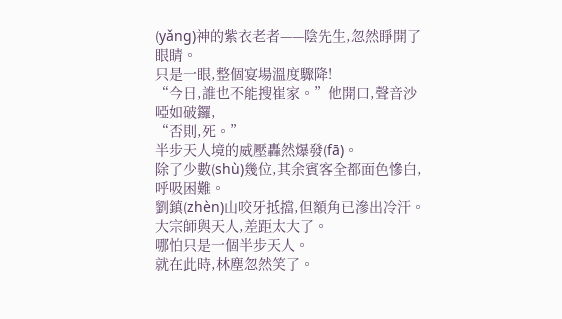(yǎng)神的紫衣老者——陰先生,忽然睜開了眼睛。
只是一眼,整個宴場溫度驟降!
“今日,誰也不能搜崔家。”他開口,聲音沙啞如破鑼,
“否則,死。”
半步天人境的威壓轟然爆發(fā)。
除了少數(shù)幾位,其余賓客全都面色慘白,呼吸困難。
劉鎮(zhèn)山咬牙抵擋,但額角已滲出冷汗。
大宗師與天人,差距太大了。
哪怕只是一個半步天人。
就在此時,林塵忽然笑了。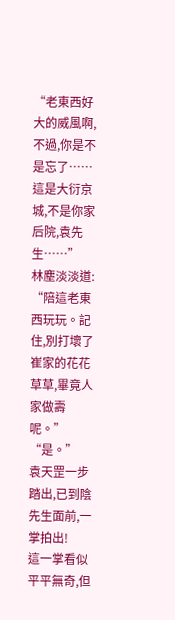“老東西好大的威風啊,不過,你是不是忘了……這是大衍京城,不是你家后院,袁先生……”
林塵淡淡道:
“陪這老東西玩玩。記住,別打壞了崔家的花花草草,畢竟人家做壽呢。”
“是。”
袁天罡一步踏出,已到陰先生面前,一掌拍出!
這一掌看似平平無奇,但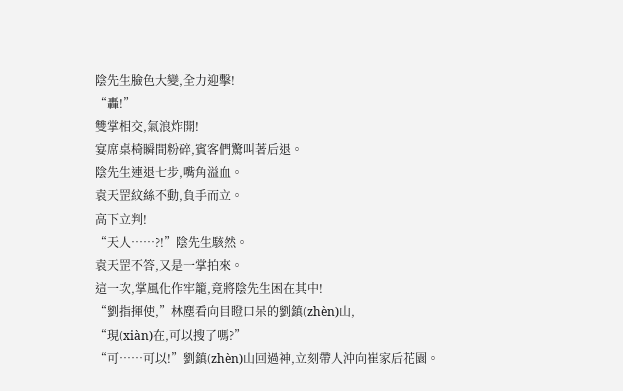陰先生臉色大變,全力迎擊!
“轟!”
雙掌相交,氣浪炸開!
宴席桌椅瞬間粉碎,賓客們驚叫著后退。
陰先生連退七步,嘴角溢血。
袁天罡紋絲不動,負手而立。
高下立判!
“天人……?!”陰先生駭然。
袁天罡不答,又是一掌拍來。
這一次,掌風化作牢籠,竟將陰先生困在其中!
“劉指揮使,”林塵看向目瞪口呆的劉鎮(zhèn)山,
“現(xiàn)在,可以搜了嗎?”
“可……可以!”劉鎮(zhèn)山回過神,立刻帶人沖向崔家后花園。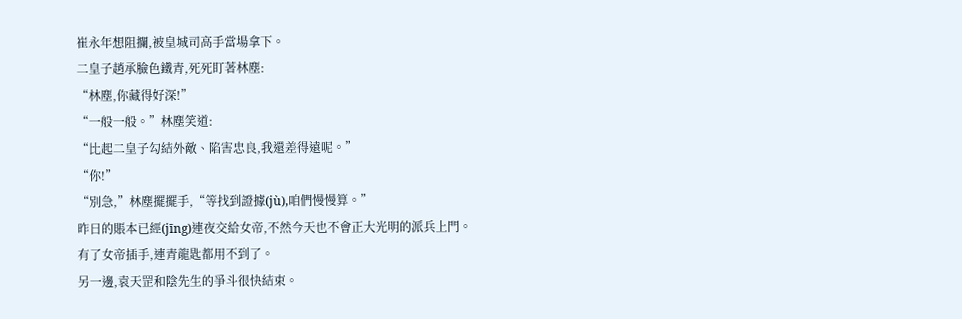崔永年想阻攔,被皇城司高手當場拿下。
二皇子趙承臉色鐵青,死死盯著林塵:
“林塵,你藏得好深!”
“一般一般。”林塵笑道:
“比起二皇子勾結外敵、陷害忠良,我還差得遠呢。”
“你!”
“別急,”林塵擺擺手,“等找到證據(jù),咱們慢慢算。”
昨日的賬本已經(jīng)連夜交給女帝,不然今天也不會正大光明的派兵上門。
有了女帝插手,連青龍匙都用不到了。
另一邊,袁天罡和陰先生的爭斗很快結束。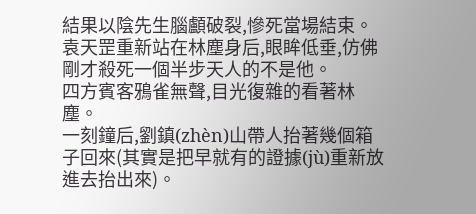結果以陰先生腦顱破裂,慘死當場結束。
袁天罡重新站在林塵身后,眼眸低垂,仿佛剛才殺死一個半步天人的不是他。
四方賓客鴉雀無聲,目光復雜的看著林塵。
一刻鐘后,劉鎮(zhèn)山帶人抬著幾個箱子回來(其實是把早就有的證據(jù)重新放進去抬出來)。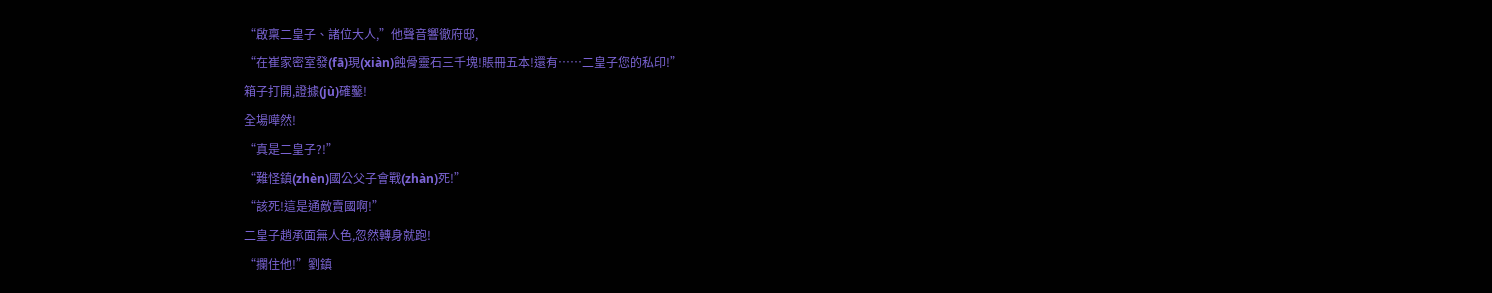“啟稟二皇子、諸位大人,”他聲音響徹府邸,
“在崔家密室發(fā)現(xiàn)蝕骨靈石三千塊!賬冊五本!還有……二皇子您的私印!”
箱子打開,證據(jù)確鑿!
全場嘩然!
“真是二皇子?!”
“難怪鎮(zhèn)國公父子會戰(zhàn)死!”
“該死!這是通敵賣國啊!”
二皇子趙承面無人色,忽然轉身就跑!
“攔住他!”劉鎮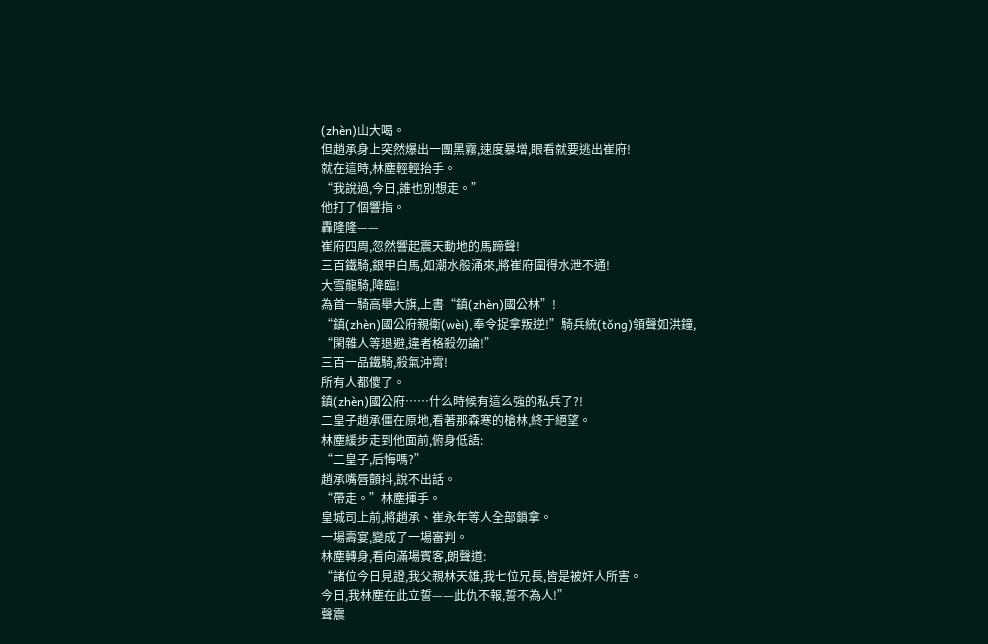(zhèn)山大喝。
但趙承身上突然爆出一團黑霧,速度暴增,眼看就要逃出崔府!
就在這時,林塵輕輕抬手。
“我說過,今日,誰也別想走。”
他打了個響指。
轟隆隆——
崔府四周,忽然響起震天動地的馬蹄聲!
三百鐵騎,銀甲白馬,如潮水般涌來,將崔府圍得水泄不通!
大雪龍騎,降臨!
為首一騎高舉大旗,上書“鎮(zhèn)國公林”!
“鎮(zhèn)國公府親衛(wèi),奉令捉拿叛逆!”騎兵統(tǒng)領聲如洪鐘,
“閑雜人等退避,違者格殺勿論!”
三百一品鐵騎,殺氣沖霄!
所有人都傻了。
鎮(zhèn)國公府……什么時候有這么強的私兵了?!
二皇子趙承僵在原地,看著那森寒的槍林,終于絕望。
林塵緩步走到他面前,俯身低語:
“二皇子,后悔嗎?”
趙承嘴唇顫抖,說不出話。
“帶走。”林塵揮手。
皇城司上前,將趙承、崔永年等人全部鎖拿。
一場壽宴,變成了一場審判。
林塵轉身,看向滿場賓客,朗聲道:
“諸位今日見證,我父親林天雄,我七位兄長,皆是被奸人所害。
今日,我林塵在此立誓——此仇不報,誓不為人!”
聲震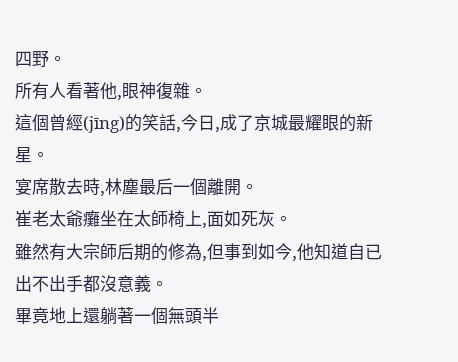四野。
所有人看著他,眼神復雜。
這個曾經(jīng)的笑話,今日,成了京城最耀眼的新星。
宴席散去時,林塵最后一個離開。
崔老太爺癱坐在太師椅上,面如死灰。
雖然有大宗師后期的修為,但事到如今,他知道自已出不出手都沒意義。
畢竟地上還躺著一個無頭半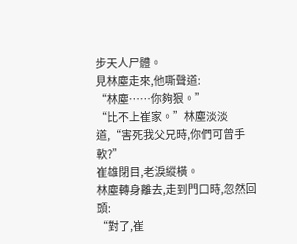步天人尸體。
見林塵走來,他嘶聲道:
“林塵……你夠狠。”
“比不上崔家。”林塵淡淡道,“害死我父兄時,你們可曾手軟?”
崔雄閉目,老淚縱橫。
林塵轉身離去,走到門口時,忽然回頭:
“對了,崔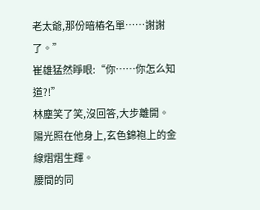老太爺,那份暗樁名單……謝謝了。”
崔雄猛然睜眼:“你……你怎么知道?!”
林塵笑了笑,沒回答,大步離開。
陽光照在他身上,玄色錦袍上的金線熠熠生輝。
腰間的同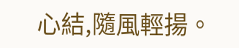心結,隨風輕揚。